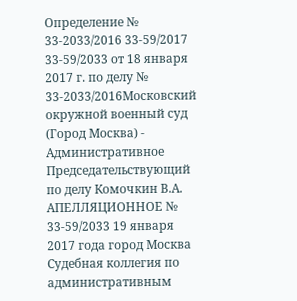Определение № 33-2033/2016 33-59/2017 33-59/2033 от 18 января 2017 г. по делу № 33-2033/2016Московский окружной военный суд (Город Москва) - Административное Председательствующий по делу Комочкин В.А. АПЕЛЛЯЦИОННОЕ № 33-59/2033 19 января 2017 года город Москва Судебная коллегия по административным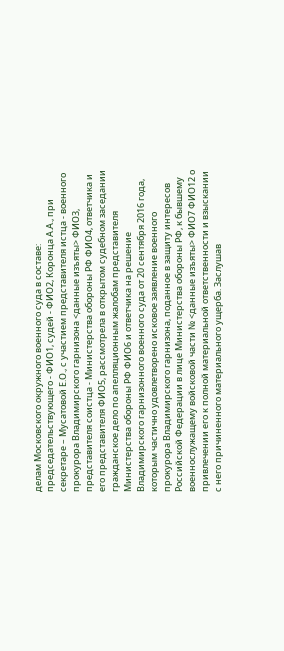делам Московского окружного военного суда в составе: председательствующего - ФИО1, судей - ФИО2, Коронца А.А., при секретаре – Мусатовой Е.О., с участием представителя истца - военного прокурора Владимирского гарнизона <данные изъяты> ФИО3, представителя соистца - Министерства обороны РФ ФИО4, ответчика и его представителя ФИО5, рассмотрела в открытом судебном заседании гражданское дело по апелляционным жалобам представителя Министерства обороны РФ ФИО6 и ответчика на решение Владимирского гарнизонного военного суда от 20 сентября 2016 года, которым частично удовлетворено исковое заявление военного прокурора Владимирского гарнизона, поданное в защиту интересов Российской Федерации в лице Министерства обороны РФ, к бывшему военнослужащему войсковой части № <данные изъяты> ФИО7 ФИО12 о привлечении его к полной материальной ответственности и взыскании с него причиненного материального ущерба. Заслушав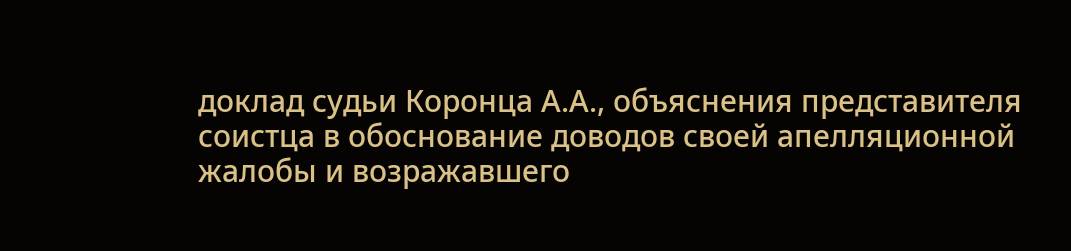доклад судьи Коронца А.А., объяснения представителя соистца в обоснование доводов своей апелляционной жалобы и возражавшего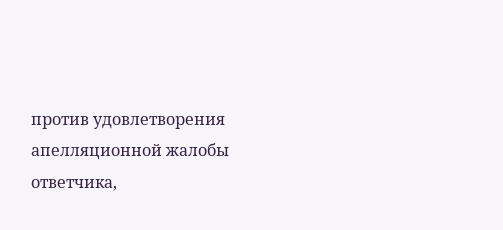против удовлетворения апелляционной жалобы ответчика,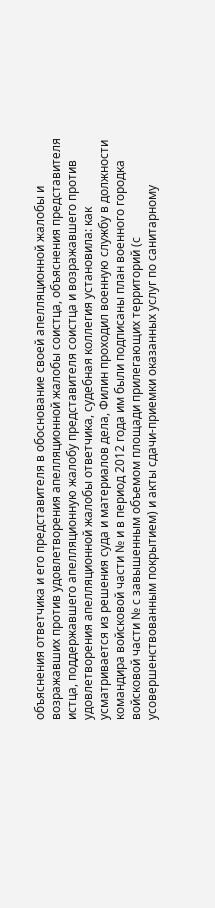объяснения ответчика и его представителя в обоснование своей апелляционной жалобы и возражавших против удовлетворения апелляционной жалобы соистца, объяснения представителя истца, поддержавшего апелляционную жалобу представителя соистца и возражавшего против удовлетворения апелляционной жалобы ответчика, судебная коллегия установила: как усматривается из решения суда и материалов дела, Филин проходил военную службу в должности командира войсковой части № и в период 2012 года им были подписаны план военного городка войсковой части № с завышенным объемом площади прилегающих территорий (с усовершенствованным покрытием) и акты сдачи-приемки оказанных услуг по санитарному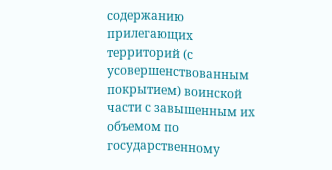содержанию прилегающих территорий (с усовершенствованным покрытием) воинской части с завышенным их объемом по государственному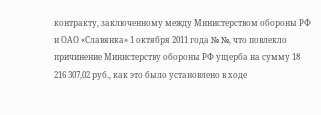контракту, заключенному между Министерством обороны РФ и ОАО «Славянка» 1 октября 2011 года № №, что повлекло причинение Министерству обороны РФ ущерба на сумму 18 216 307,02 руб., как это было установлено в ходе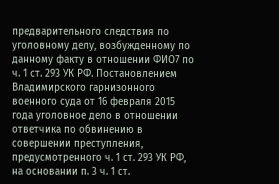предварительного следствия по уголовному делу, возбужденному по данному факту в отношении ФИО7 по ч. 1 ст. 293 УК РФ. Постановлением Владимирского гарнизонного военного суда от 16 февраля 2015 года уголовное дело в отношении ответчика по обвинению в совершении преступления, предусмотренного ч. 1 ст. 293 УК РФ, на основании п. 3 ч. 1 ст.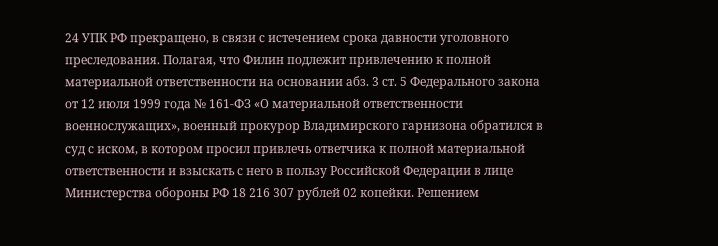24 УПК РФ прекращено, в связи с истечением срока давности уголовного преследования. Полагая, что Филин подлежит привлечению к полной материальной ответственности на основании абз. 3 ст. 5 Федерального закона от 12 июля 1999 года № 161-ФЗ «О материальной ответственности военнослужащих», военный прокурор Владимирского гарнизона обратился в суд с иском, в котором просил привлечь ответчика к полной материальной ответственности и взыскать с него в пользу Российской Федерации в лице Министерства обороны РФ 18 216 307 рублей 02 копейки. Решением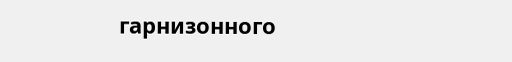гарнизонного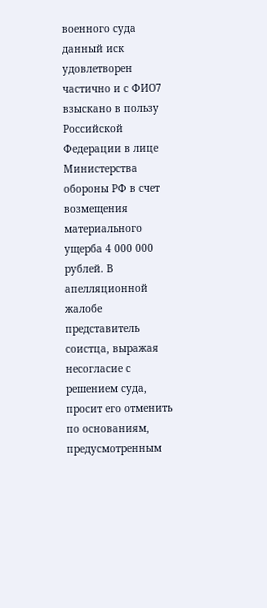военного суда данный иск удовлетворен частично и с ФИО7 взыскано в пользу Российской Федерации в лице Министерства обороны РФ в счет возмещения материального ущерба 4 000 000 рублей. В апелляционной жалобе представитель соистца, выражая несогласие с решением суда, просит его отменить по основаниям, предусмотренным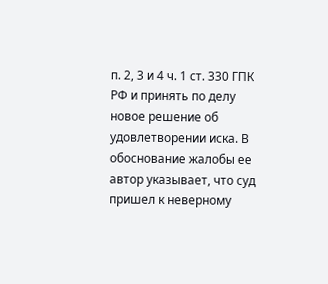п. 2, 3 и 4 ч. 1 ст. 330 ГПК РФ и принять по делу новое решение об удовлетворении иска. В обоснование жалобы ее автор указывает, что суд пришел к неверному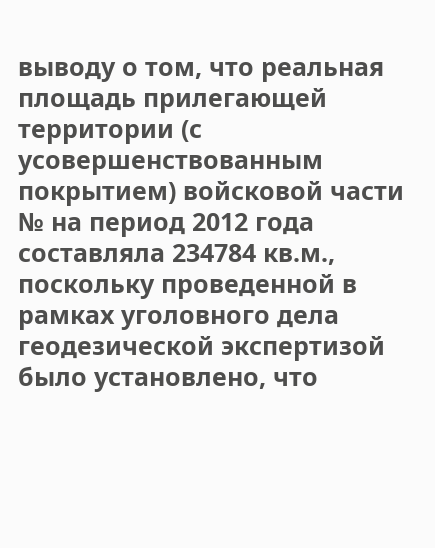выводу о том, что реальная площадь прилегающей территории (с усовершенствованным покрытием) войсковой части № на период 2012 года составляла 234784 кв.м., поскольку проведенной в рамках уголовного дела геодезической экспертизой было установлено, что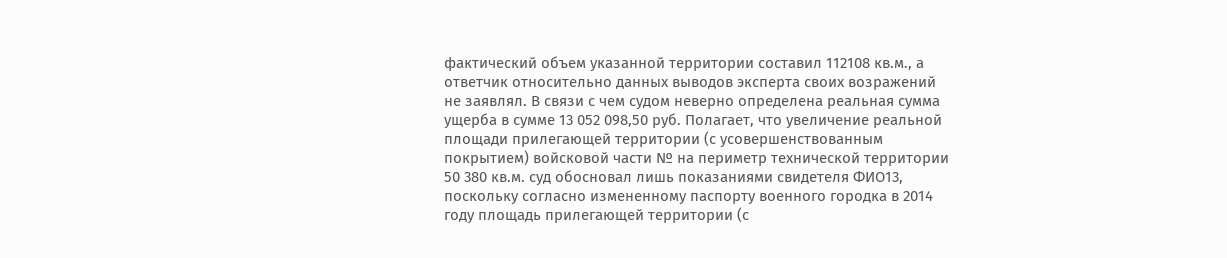фактический объем указанной территории составил 112108 кв.м., а ответчик относительно данных выводов эксперта своих возражений не заявлял. В связи с чем судом неверно определена реальная сумма ущерба в сумме 13 052 098,50 руб. Полагает, что увеличение реальной площади прилегающей территории (с усовершенствованным покрытием) войсковой части № на периметр технической территории 50 380 кв.м. суд обосновал лишь показаниями свидетеля ФИО13, поскольку согласно измененному паспорту военного городка в 2014 году площадь прилегающей территории (с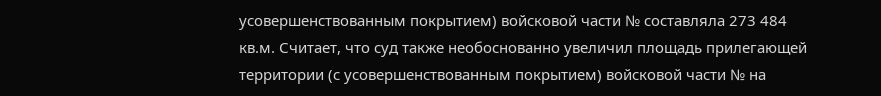усовершенствованным покрытием) войсковой части № составляла 273 484 кв.м. Считает, что суд также необоснованно увеличил площадь прилегающей территории (с усовершенствованным покрытием) войсковой части № на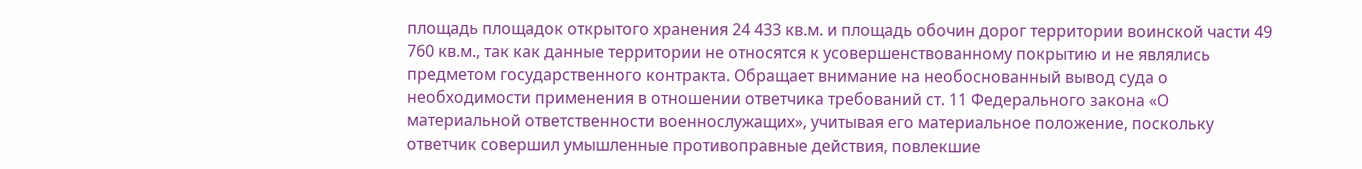площадь площадок открытого хранения 24 433 кв.м. и площадь обочин дорог территории воинской части 49 760 кв.м., так как данные территории не относятся к усовершенствованному покрытию и не являлись предметом государственного контракта. Обращает внимание на необоснованный вывод суда о необходимости применения в отношении ответчика требований ст. 11 Федерального закона «О материальной ответственности военнослужащих», учитывая его материальное положение, поскольку ответчик совершил умышленные противоправные действия, повлекшие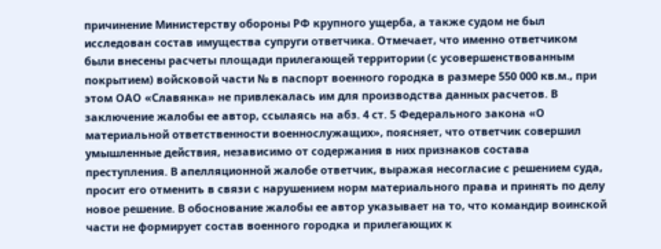причинение Министерству обороны РФ крупного ущерба, а также судом не был исследован состав имущества супруги ответчика. Отмечает, что именно ответчиком были внесены расчеты площади прилегающей территории (с усовершенствованным покрытием) войсковой части № в паспорт военного городка в размере 550 000 кв.м., при этом ОАО «Славянка» не привлекалась им для производства данных расчетов. В заключение жалобы ее автор, ссылаясь на абз. 4 ст. 5 Федерального закона «О материальной ответственности военнослужащих», поясняет, что ответчик совершил умышленные действия, независимо от содержания в них признаков состава преступления. В апелляционной жалобе ответчик, выражая несогласие с решением суда, просит его отменить в связи с нарушением норм материального права и принять по делу новое решение. В обоснование жалобы ее автор указывает на то, что командир воинской части не формирует состав военного городка и прилегающих к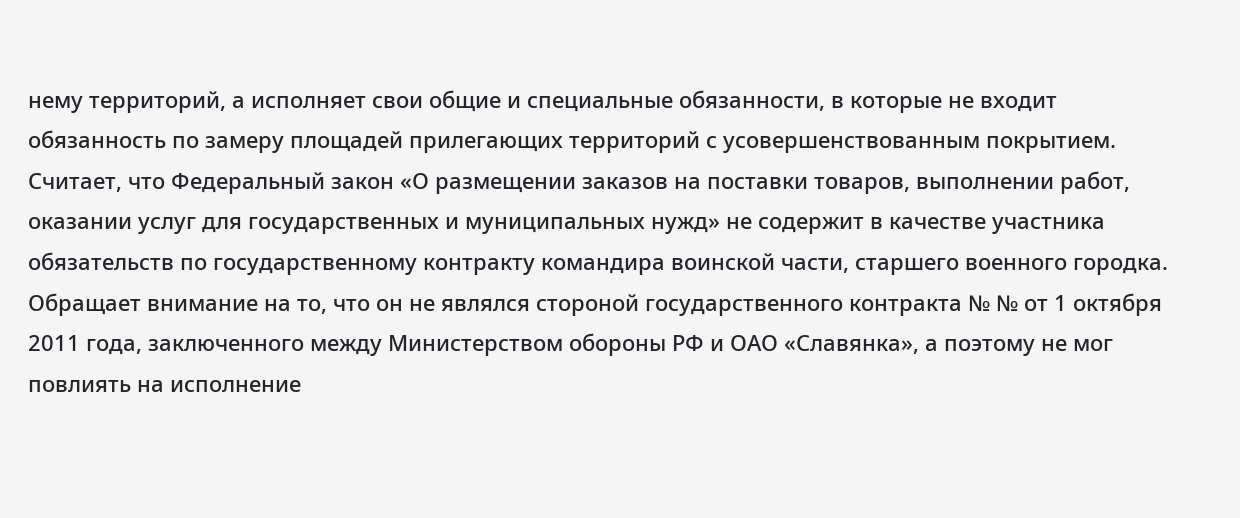нему территорий, а исполняет свои общие и специальные обязанности, в которые не входит обязанность по замеру площадей прилегающих территорий с усовершенствованным покрытием. Считает, что Федеральный закон «О размещении заказов на поставки товаров, выполнении работ, оказании услуг для государственных и муниципальных нужд» не содержит в качестве участника обязательств по государственному контракту командира воинской части, старшего военного городка. Обращает внимание на то, что он не являлся стороной государственного контракта № № от 1 октября 2011 года, заключенного между Министерством обороны РФ и ОАО «Славянка», а поэтому не мог повлиять на исполнение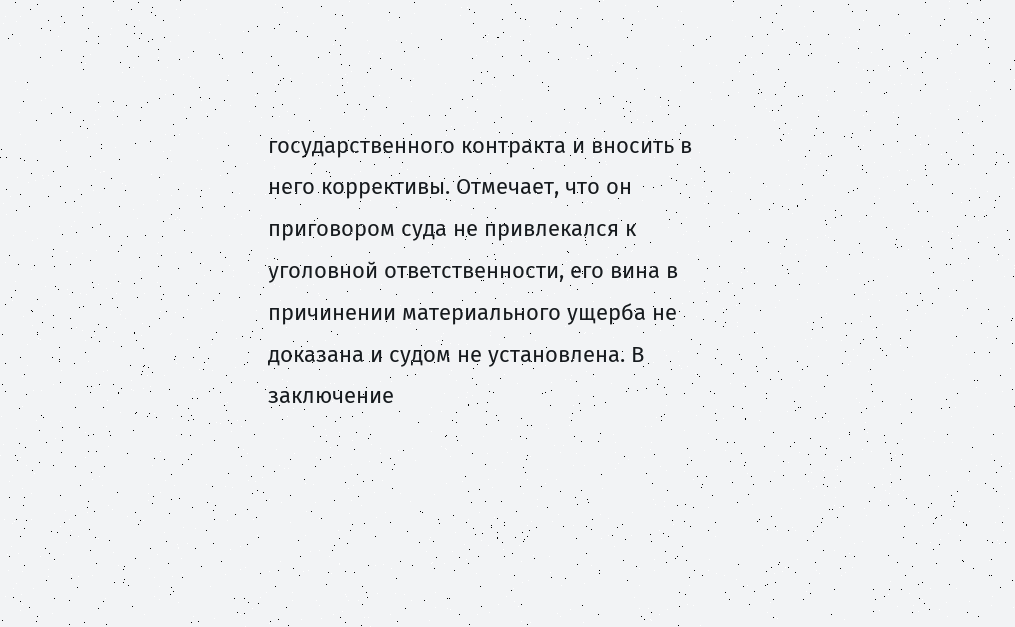государственного контракта и вносить в него коррективы. Отмечает, что он приговором суда не привлекался к уголовной ответственности, его вина в причинении материального ущерба не доказана и судом не установлена. В заключение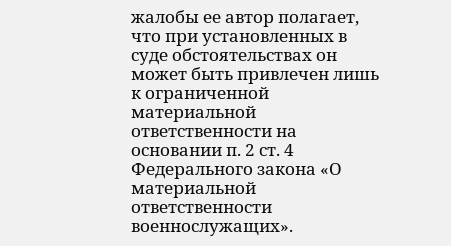жалобы ее автор полагает, что при установленных в суде обстоятельствах он может быть привлечен лишь к ограниченной материальной ответственности на основании п. 2 ст. 4 Федерального закона «О материальной ответственности военнослужащих».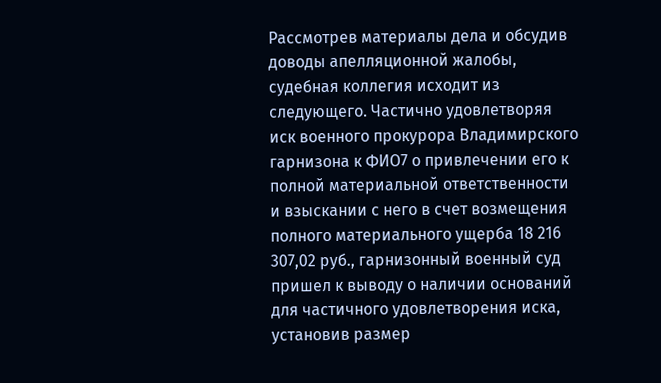Рассмотрев материалы дела и обсудив доводы апелляционной жалобы, судебная коллегия исходит из следующего. Частично удовлетворяя иск военного прокурора Владимирского гарнизона к ФИО7 о привлечении его к полной материальной ответственности и взыскании с него в счет возмещения полного материального ущерба 18 216 307,02 руб., гарнизонный военный суд пришел к выводу о наличии оснований для частичного удовлетворения иска, установив размер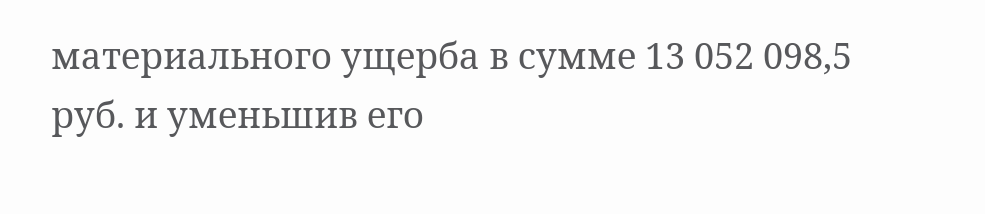материального ущерба в сумме 13 052 098,5 руб. и уменьшив его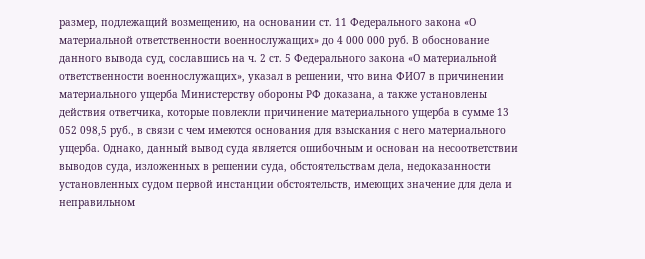размер, подлежащий возмещению, на основании ст. 11 Федерального закона «О материальной ответственности военнослужащих» до 4 000 000 руб. В обоснование данного вывода суд, сославшись на ч. 2 ст. 5 Федерального закона «О материальной ответственности военнослужащих», указал в решении, что вина ФИО7 в причинении материального ущерба Министерству обороны РФ доказана, а также установлены действия ответчика, которые повлекли причинение материального ущерба в сумме 13 052 098,5 руб., в связи с чем имеются основания для взыскания с него материального ущерба. Однако, данный вывод суда является ошибочным и основан на несоответствии выводов суда, изложенных в решении суда, обстоятельствам дела, недоказанности установленных судом первой инстанции обстоятельств, имеющих значение для дела и неправильном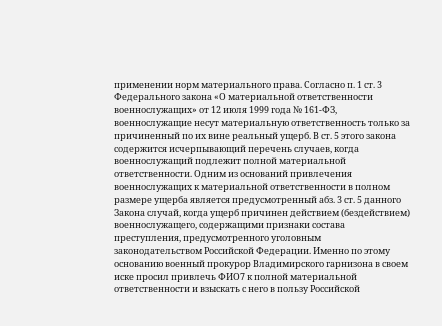применении норм материального права. Согласно п. 1 ст. 3 Федерального закона «О материальной ответственности военнослужащих» от 12 июля 1999 года № 161-ФЗ, военнослужащие несут материальную ответственность только за причиненный по их вине реальный ущерб. В ст. 5 этого закона содержится исчерпывающий перечень случаев, когда военнослужащий подлежит полной материальной ответственности. Одним из оснований привлечения военнослужащих к материальной ответственности в полном размере ущерба является предусмотренный абз. 3 ст. 5 данного Закона случай, когда ущерб причинен действием (бездействием) военнослужащего, содержащими признаки состава преступления, предусмотренного уголовным законодательством Российской Федерации. Именно по этому основанию военный прокурор Владимирского гарнизона в своем иске просил привлечь ФИО7 к полной материальной ответственности и взыскать с него в пользу Российской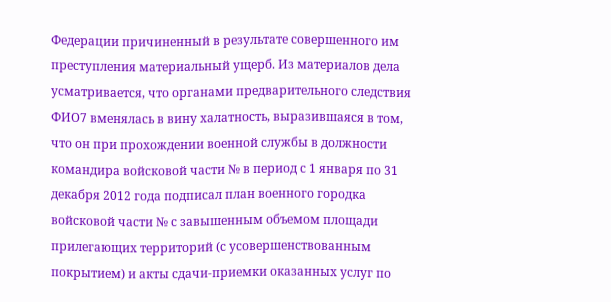Федерации причиненный в результате совершенного им преступления материальный ущерб. Из материалов дела усматривается, что органами предварительного следствия ФИО7 вменялась в вину халатность, выразившаяся в том, что он при прохождении военной службы в должности командира войсковой части № в период с 1 января по 31 декабря 2012 года подписал план военного городка войсковой части № с завышенным объемом площади прилегающих территорий (с усовершенствованным покрытием) и акты сдачи-приемки оказанных услуг по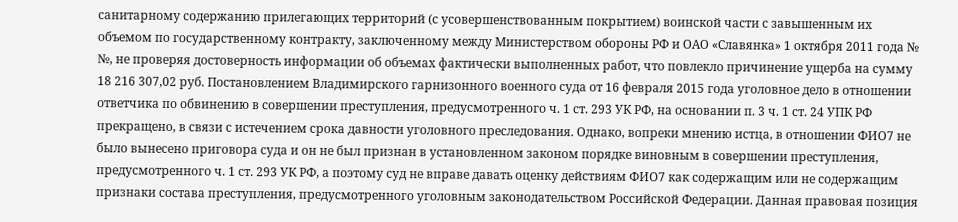санитарному содержанию прилегающих территорий (с усовершенствованным покрытием) воинской части с завышенным их объемом по государственному контракту, заключенному между Министерством обороны РФ и ОАО «Славянка» 1 октября 2011 года № №, не проверяя достоверность информации об объемах фактически выполненных работ, что повлекло причинение ущерба на сумму 18 216 307,02 руб. Постановлением Владимирского гарнизонного военного суда от 16 февраля 2015 года уголовное дело в отношении ответчика по обвинению в совершении преступления, предусмотренного ч. 1 ст. 293 УК РФ, на основании п. 3 ч. 1 ст. 24 УПК РФ прекращено, в связи с истечением срока давности уголовного преследования. Однако, вопреки мнению истца, в отношении ФИО7 не было вынесено приговора суда и он не был признан в установленном законом порядке виновным в совершении преступления, предусмотренного ч. 1 ст. 293 УК РФ, а поэтому суд не вправе давать оценку действиям ФИО7 как содержащим или не содержащим признаки состава преступления, предусмотренного уголовным законодательством Российской Федерации. Данная правовая позиция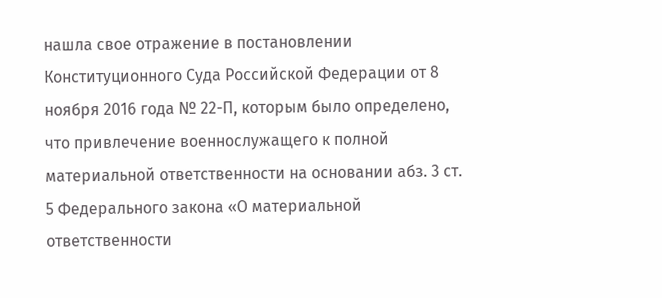нашла свое отражение в постановлении Конституционного Суда Российской Федерации от 8 ноября 2016 года № 22-П, которым было определено, что привлечение военнослужащего к полной материальной ответственности на основании абз. 3 ст. 5 Федерального закона «О материальной ответственности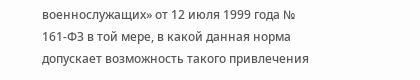военнослужащих» от 12 июля 1999 года № 161-ФЗ в той мере, в какой данная норма допускает возможность такого привлечения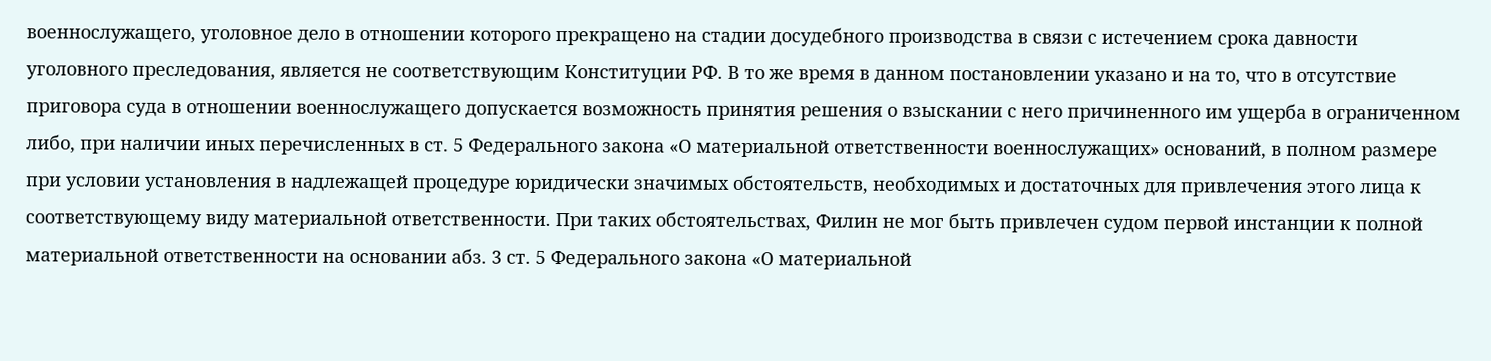военнослужащего, уголовное дело в отношении которого прекращено на стадии досудебного производства в связи с истечением срока давности уголовного преследования, является не соответствующим Конституции РФ. В то же время в данном постановлении указано и на то, что в отсутствие приговора суда в отношении военнослужащего допускается возможность принятия решения о взыскании с него причиненного им ущерба в ограниченном либо, при наличии иных перечисленных в ст. 5 Федерального закона «О материальной ответственности военнослужащих» оснований, в полном размере при условии установления в надлежащей процедуре юридически значимых обстоятельств, необходимых и достаточных для привлечения этого лица к соответствующему виду материальной ответственности. При таких обстоятельствах, Филин не мог быть привлечен судом первой инстанции к полной материальной ответственности на основании абз. 3 ст. 5 Федерального закона «О материальной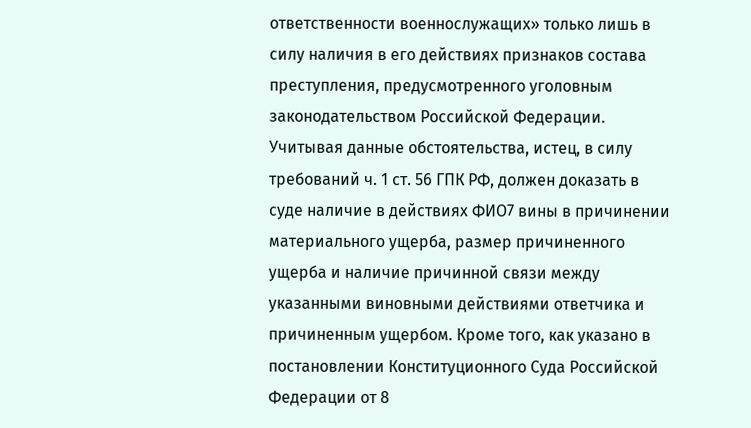ответственности военнослужащих» только лишь в силу наличия в его действиях признаков состава преступления, предусмотренного уголовным законодательством Российской Федерации. Учитывая данные обстоятельства, истец, в силу требований ч. 1 ст. 56 ГПК РФ, должен доказать в суде наличие в действиях ФИО7 вины в причинении материального ущерба, размер причиненного ущерба и наличие причинной связи между указанными виновными действиями ответчика и причиненным ущербом. Кроме того, как указано в постановлении Конституционного Суда Российской Федерации от 8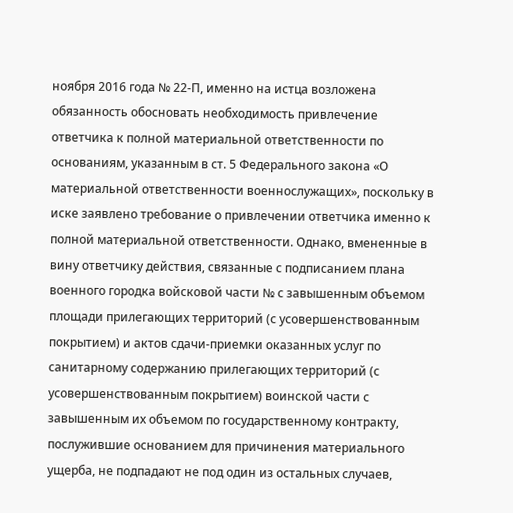ноября 2016 года № 22-П, именно на истца возложена обязанность обосновать необходимость привлечение ответчика к полной материальной ответственности по основаниям, указанным в ст. 5 Федерального закона «О материальной ответственности военнослужащих», поскольку в иске заявлено требование о привлечении ответчика именно к полной материальной ответственности. Однако, вмененные в вину ответчику действия, связанные с подписанием плана военного городка войсковой части № с завышенным объемом площади прилегающих территорий (с усовершенствованным покрытием) и актов сдачи-приемки оказанных услуг по санитарному содержанию прилегающих территорий (с усовершенствованным покрытием) воинской части с завышенным их объемом по государственному контракту, послужившие основанием для причинения материального ущерба, не подпадают не под один из остальных случаев,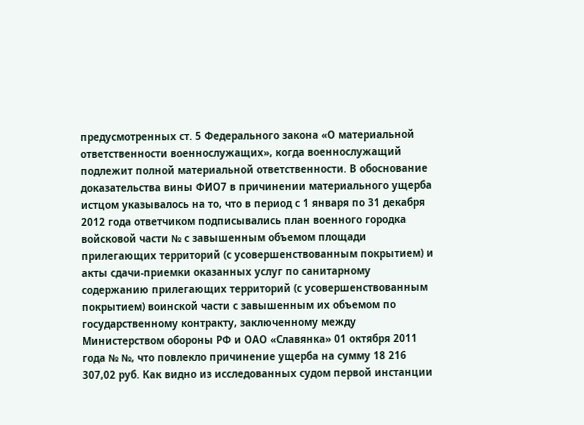предусмотренных ст. 5 Федерального закона «О материальной ответственности военнослужащих», когда военнослужащий подлежит полной материальной ответственности. В обоснование доказательства вины ФИО7 в причинении материального ущерба истцом указывалось на то, что в период с 1 января по 31 декабря 2012 года ответчиком подписывались план военного городка войсковой части № с завышенным объемом площади прилегающих территорий (с усовершенствованным покрытием) и акты сдачи-приемки оказанных услуг по санитарному содержанию прилегающих территорий (с усовершенствованным покрытием) воинской части с завышенным их объемом по государственному контракту, заключенному между Министерством обороны РФ и ОАО «Славянка» 01 октября 2011 года № №, что повлекло причинение ущерба на сумму 18 216 307,02 руб. Как видно из исследованных судом первой инстанции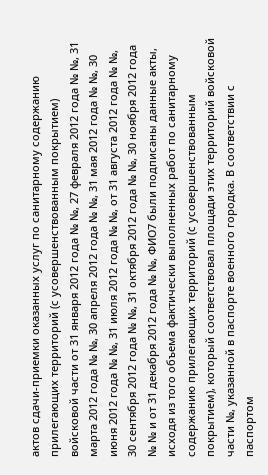актов сдачи-приемки оказанных услуг по санитарному содержанию прилегающих территорий (с усовершенствованным покрытием) войсковой части от 31 января 2012 года № №, 27 февраля 2012 года № №, 31 марта 2012 года № №, 30 апреля 2012 года № №, 31 мая 2012 года № №, 30 июня 2012 года № №, 31 июля 2012 года № №, от 31 августа 2012 года № №, 30 сентября 2012 года № №, 31 октября 2012 года № №, 30 ноября 2012 года № № и от 31 декабря 2012 года № №, ФИО7 были подписаны данные акты, исходя из того объема фактически выполненных работ по санитарному содержанию прилегающих территорий (с усовершенствованным покрытием), который соответствовал площади этих территорий войсковой части №, указанной в паспорте военного городка. В соответствии с паспортом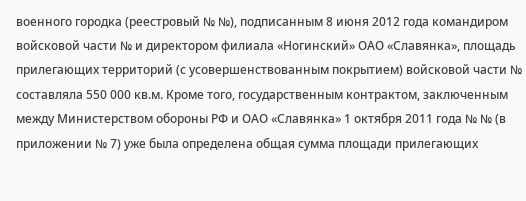военного городка (реестровый № №), подписанным 8 июня 2012 года командиром войсковой части № и директором филиала «Ногинский» ОАО «Славянка», площадь прилегающих территорий (с усовершенствованным покрытием) войсковой части № составляла 550 000 кв.м. Кроме того, государственным контрактом, заключенным между Министерством обороны РФ и ОАО «Славянка» 1 октября 2011 года № № (в приложении № 7) уже была определена общая сумма площади прилегающих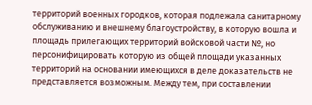территорий военных городков, которая подлежала санитарному обслуживанию и внешнему благоустройству, в которую вошла и площадь прилегающих территорий войсковой части №, но персонифицировать которую из общей площади указанных территорий на основании имеющихся в деле доказательств не представляется возможным. Между тем, при составлении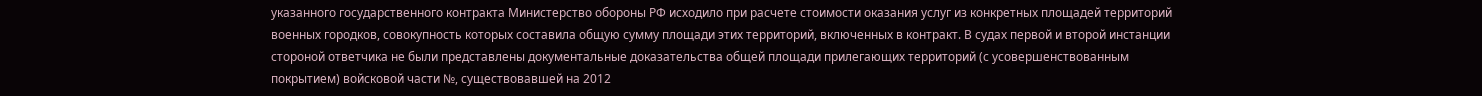указанного государственного контракта Министерство обороны РФ исходило при расчете стоимости оказания услуг из конкретных площадей территорий военных городков, совокупность которых составила общую сумму площади этих территорий, включенных в контракт. В судах первой и второй инстанции стороной ответчика не были представлены документальные доказательства общей площади прилегающих территорий (с усовершенствованным покрытием) войсковой части №, существовавшей на 2012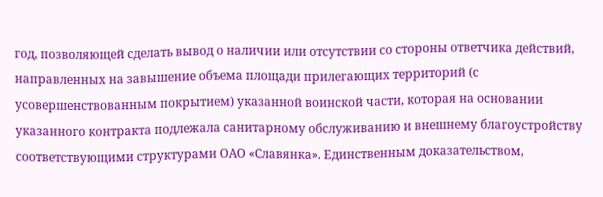год, позволяющей сделать вывод о наличии или отсутствии со стороны ответчика действий, направленных на завышение объема площади прилегающих территорий (с усовершенствованным покрытием) указанной воинской части, которая на основании указанного контракта подлежала санитарному обслуживанию и внешнему благоустройству соответствующими структурами ОАО «Славянка». Единственным доказательством,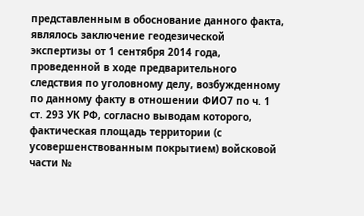представленным в обоснование данного факта, являлось заключение геодезической экспертизы от 1 сентября 2014 года, проведенной в ходе предварительного следствия по уголовному делу, возбужденному по данному факту в отношении ФИО7 по ч. 1 ст. 293 УК РФ, согласно выводам которого, фактическая площадь территории (с усовершенствованным покрытием) войсковой части №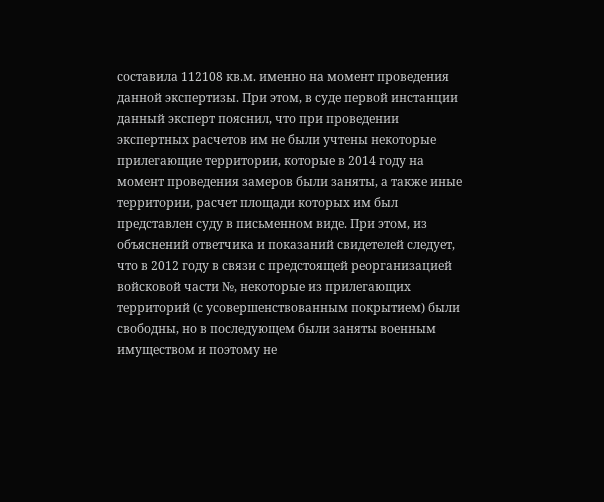составила 112108 кв.м. именно на момент проведения данной экспертизы. При этом, в суде первой инстанции данный эксперт пояснил, что при проведении экспертных расчетов им не были учтены некоторые прилегающие территории, которые в 2014 году на момент проведения замеров были заняты, а также иные территории, расчет площади которых им был представлен суду в письменном виде. При этом, из объяснений ответчика и показаний свидетелей следует, что в 2012 году в связи с предстоящей реорганизацией войсковой части №, некоторые из прилегающих территорий (с усовершенствованным покрытием) были свободны, но в последующем были заняты военным имуществом и поэтому не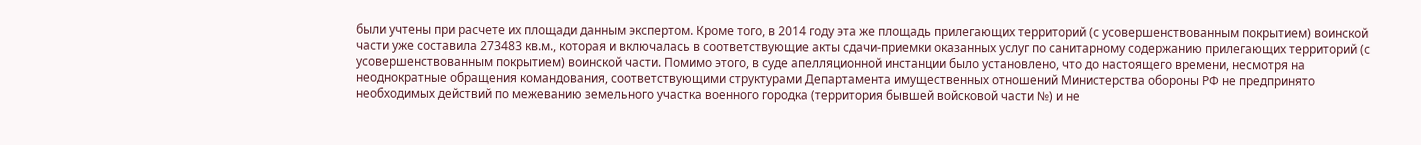были учтены при расчете их площади данным экспертом. Кроме того, в 2014 году эта же площадь прилегающих территорий (с усовершенствованным покрытием) воинской части уже составила 273483 кв.м., которая и включалась в соответствующие акты сдачи-приемки оказанных услуг по санитарному содержанию прилегающих территорий (с усовершенствованным покрытием) воинской части. Помимо этого, в суде апелляционной инстанции было установлено, что до настоящего времени, несмотря на неоднократные обращения командования, соответствующими структурами Департамента имущественных отношений Министерства обороны РФ не предпринято необходимых действий по межеванию земельного участка военного городка (территория бывшей войсковой части №) и не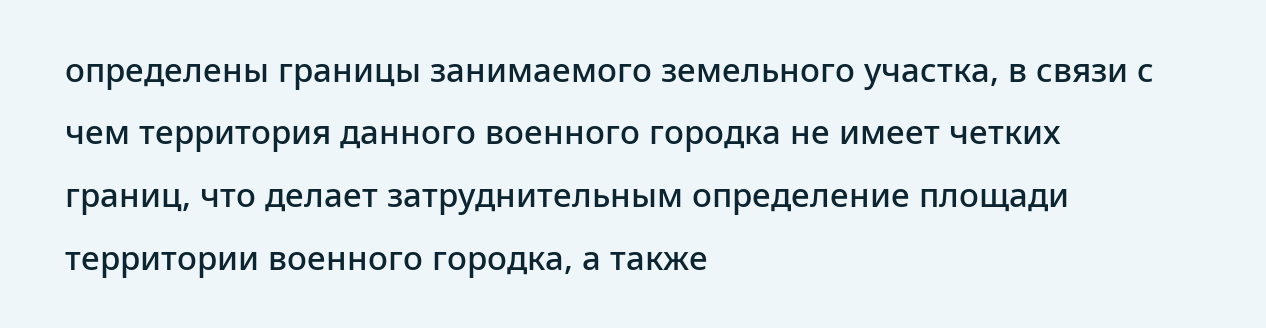определены границы занимаемого земельного участка, в связи с чем территория данного военного городка не имеет четких границ, что делает затруднительным определение площади территории военного городка, а также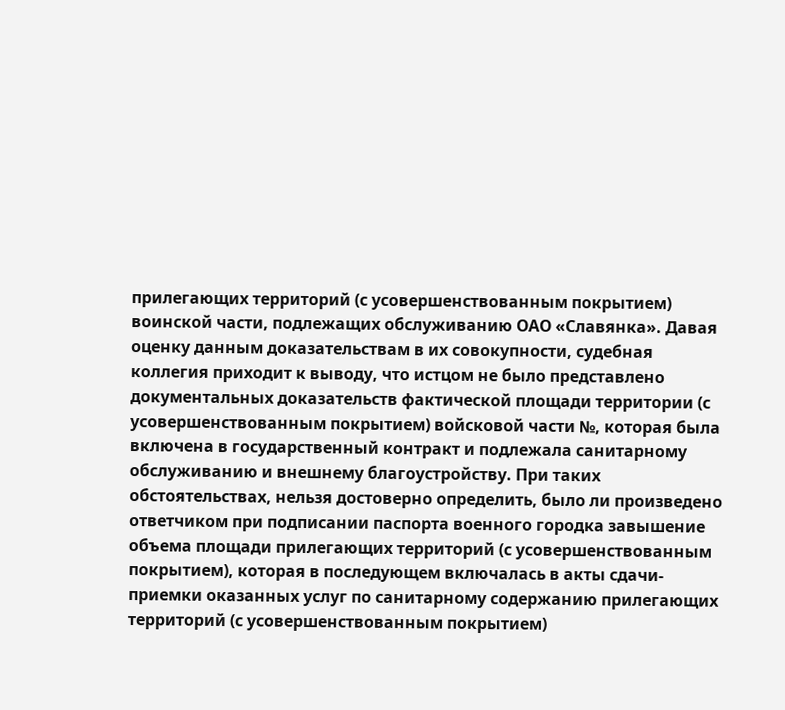прилегающих территорий (с усовершенствованным покрытием) воинской части, подлежащих обслуживанию ОАО «Славянка». Давая оценку данным доказательствам в их совокупности, судебная коллегия приходит к выводу, что истцом не было представлено документальных доказательств фактической площади территории (с усовершенствованным покрытием) войсковой части №, которая была включена в государственный контракт и подлежала санитарному обслуживанию и внешнему благоустройству. При таких обстоятельствах, нельзя достоверно определить, было ли произведено ответчиком при подписании паспорта военного городка завышение объема площади прилегающих территорий (с усовершенствованным покрытием), которая в последующем включалась в акты сдачи-приемки оказанных услуг по санитарному содержанию прилегающих территорий (с усовершенствованным покрытием)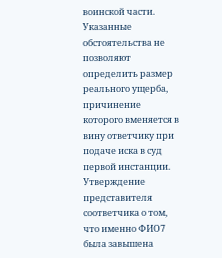воинской части. Указанные обстоятельства не позволяют определить размер реального ущерба, причинение которого вменяется в вину ответчику при подаче иска в суд первой инстанции. Утверждение представителя соответчика о том, что именно ФИО7 была завышена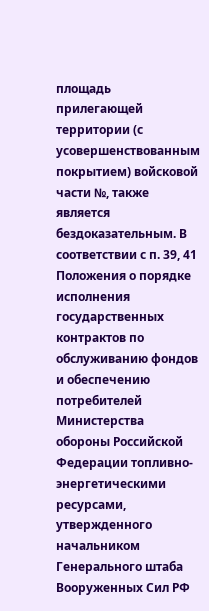площадь прилегающей территории (с усовершенствованным покрытием) войсковой части №, также является бездоказательным. В соответствии с п. 39, 41 Положения о порядке исполнения государственных контрактов по обслуживанию фондов и обеспечению потребителей Министерства обороны Российской Федерации топливно-энергетическими ресурсами, утвержденного начальником Генерального штаба Вооруженных Сил РФ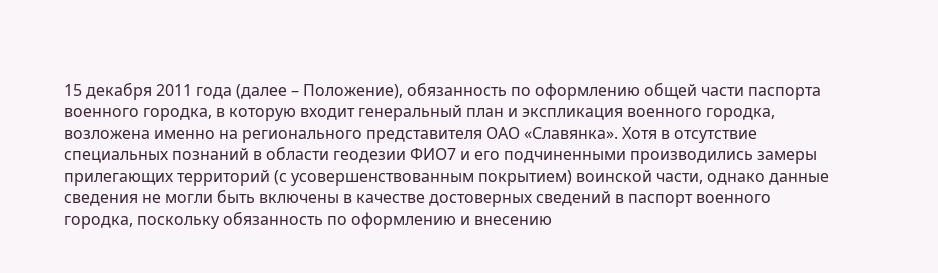15 декабря 2011 года (далее – Положение), обязанность по оформлению общей части паспорта военного городка, в которую входит генеральный план и экспликация военного городка, возложена именно на регионального представителя ОАО «Славянка». Хотя в отсутствие специальных познаний в области геодезии ФИО7 и его подчиненными производились замеры прилегающих территорий (с усовершенствованным покрытием) воинской части, однако данные сведения не могли быть включены в качестве достоверных сведений в паспорт военного городка, поскольку обязанность по оформлению и внесению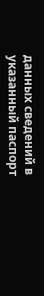данных сведений в указанный паспорт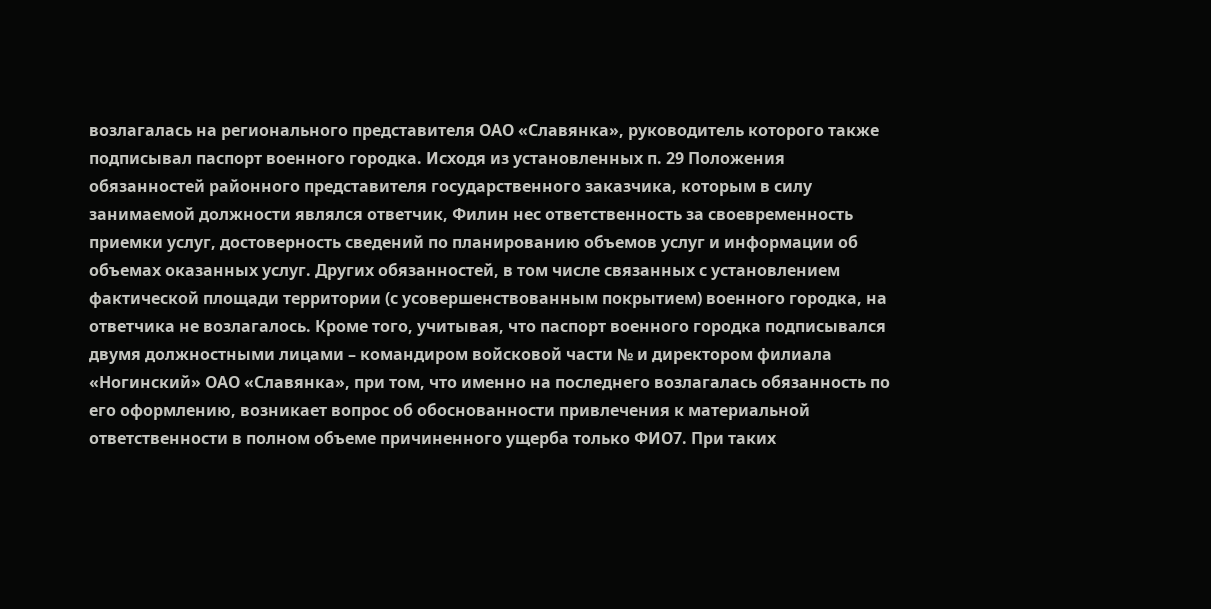возлагалась на регионального представителя ОАО «Славянка», руководитель которого также подписывал паспорт военного городка. Исходя из установленных п. 29 Положения обязанностей районного представителя государственного заказчика, которым в силу занимаемой должности являлся ответчик, Филин нес ответственность за своевременность приемки услуг, достоверность сведений по планированию объемов услуг и информации об объемах оказанных услуг. Других обязанностей, в том числе связанных с установлением фактической площади территории (с усовершенствованным покрытием) военного городка, на ответчика не возлагалось. Кроме того, учитывая, что паспорт военного городка подписывался двумя должностными лицами – командиром войсковой части № и директором филиала «Ногинский» ОАО «Славянка», при том, что именно на последнего возлагалась обязанность по его оформлению, возникает вопрос об обоснованности привлечения к материальной ответственности в полном объеме причиненного ущерба только ФИО7. При таких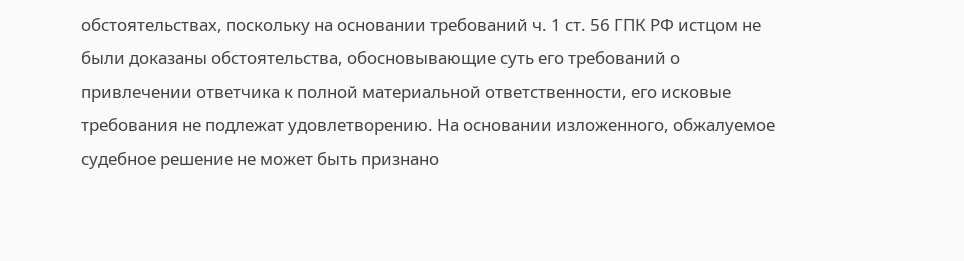обстоятельствах, поскольку на основании требований ч. 1 ст. 56 ГПК РФ истцом не были доказаны обстоятельства, обосновывающие суть его требований о привлечении ответчика к полной материальной ответственности, его исковые требования не подлежат удовлетворению. На основании изложенного, обжалуемое судебное решение не может быть признано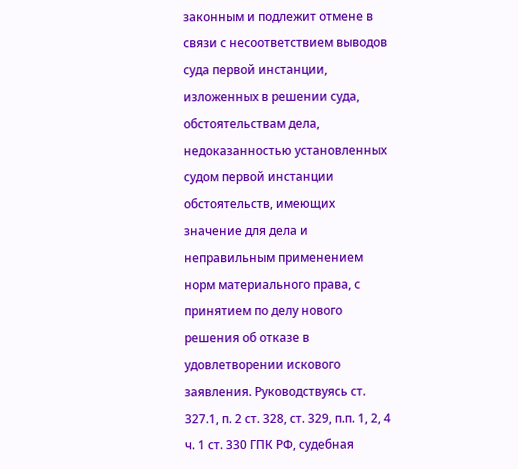законным и подлежит отмене в связи с несоответствием выводов суда первой инстанции, изложенных в решении суда, обстоятельствам дела, недоказанностью установленных судом первой инстанции обстоятельств, имеющих значение для дела и неправильным применением норм материального права, с принятием по делу нового решения об отказе в удовлетворении искового заявления. Руководствуясь ст. 327.1, п. 2 ст. 328, ст. 329, п.п. 1, 2, 4 ч. 1 ст. 330 ГПК РФ, судебная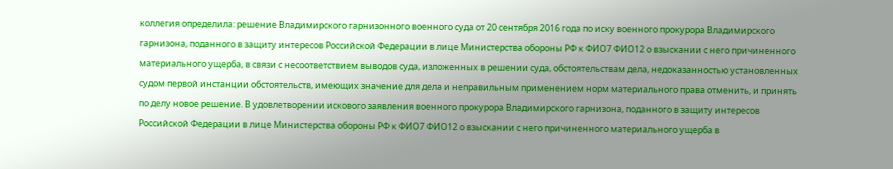коллегия определила: решение Владимирского гарнизонного военного суда от 20 сентября 2016 года по иску военного прокурора Владимирского гарнизона, поданного в защиту интересов Российской Федерации в лице Министерства обороны РФ к ФИО7 ФИО12 о взыскании с него причиненного материального ущерба, в связи с несоответствием выводов суда, изложенных в решении суда, обстоятельствам дела, недоказанностью установленных судом первой инстанции обстоятельств, имеющих значение для дела и неправильным применением норм материального права отменить, и принять по делу новое решение. В удовлетворении искового заявления военного прокурора Владимирского гарнизона, поданного в защиту интересов Российской Федерации в лице Министерства обороны РФ к ФИО7 ФИО12 о взыскании с него причиненного материального ущерба в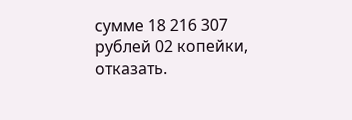сумме 18 216 307 рублей 02 копейки, отказать.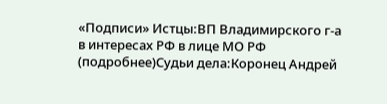«Подписи» Истцы:ВП Владимирского г-а в интересах РФ в лице МО РФ (подробнее)Судьи дела:Коронец Андрей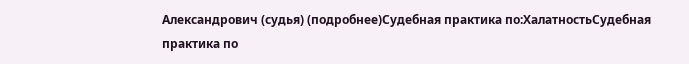Александрович (судья) (подробнее)Судебная практика по:ХалатностьСудебная практика по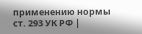применению нормы ст. 293 УК РФ |